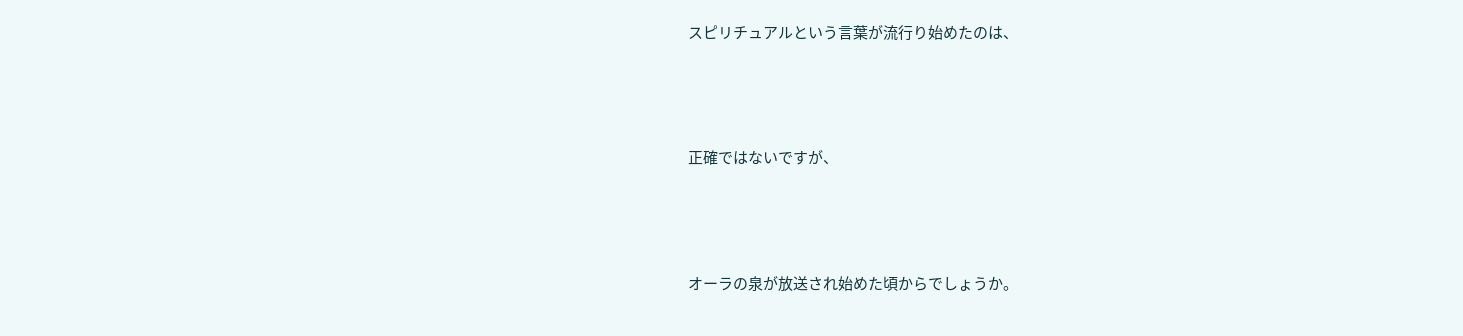スピリチュアルという言葉が流行り始めたのは、



正確ではないですが、



オーラの泉が放送され始めた頃からでしょうか。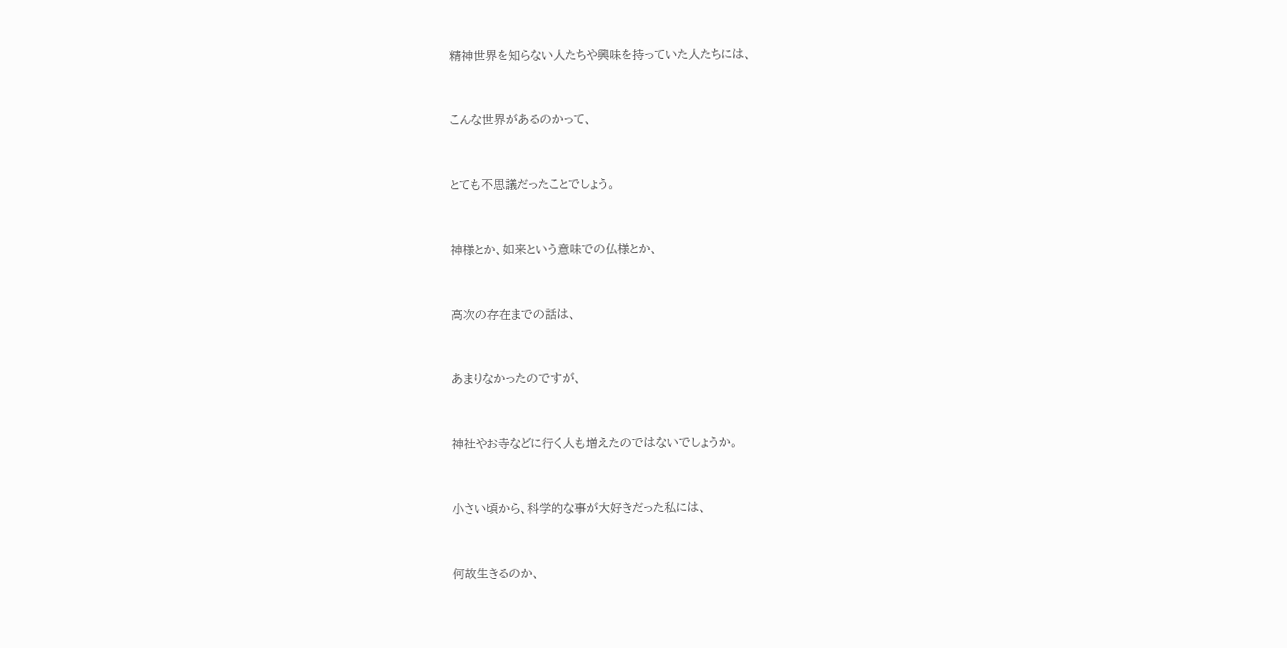精神世界を知らない人たちや興味を持っていた人たちには、



こんな世界があるのかって、



とても不思議だったことでしょう。



神様とか、如来という意味での仏様とか、



高次の存在までの話は、



あまりなかったのですが、



神社やお寺などに行く人も増えたのではないでしょうか。



小さい頃から、科学的な事が大好きだった私には、



何故生きるのか、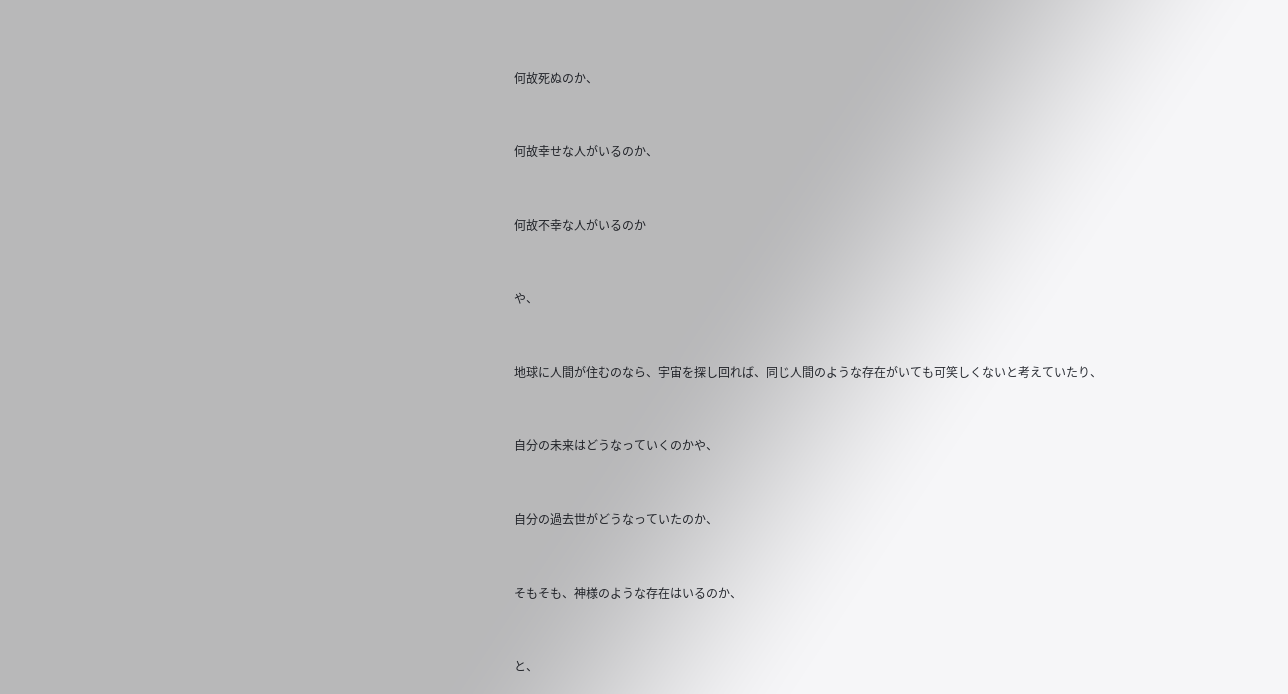何故死ぬのか、



何故幸せな人がいるのか、



何故不幸な人がいるのか



や、



地球に人間が住むのなら、宇宙を探し回れば、同じ人間のような存在がいても可笑しくないと考えていたり、



自分の未来はどうなっていくのかや、



自分の過去世がどうなっていたのか、



そもそも、神様のような存在はいるのか、



と、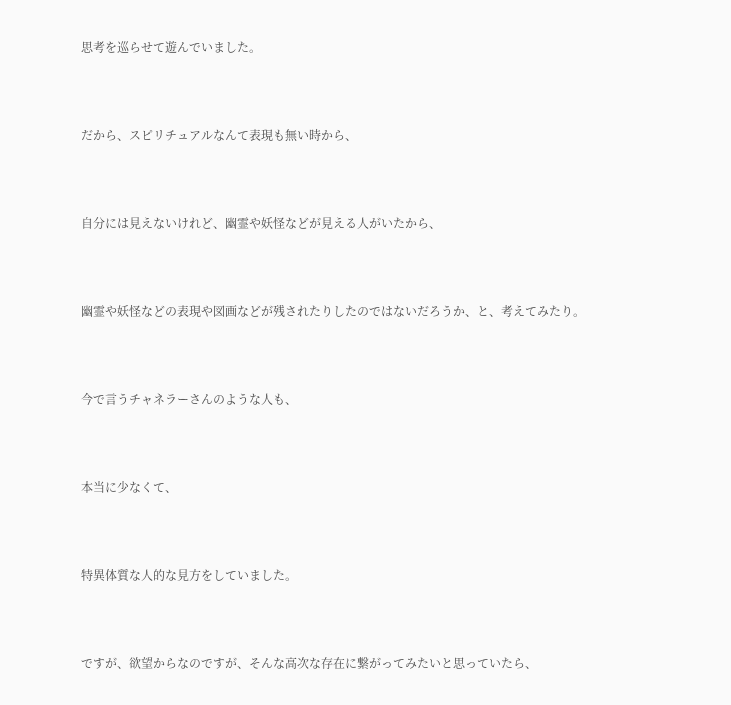思考を巡らせて遊んでいました。



だから、スピリチュアルなんて表現も無い時から、



自分には見えないけれど、幽霊や妖怪などが見える人がいたから、



幽霊や妖怪などの表現や図画などが残されたりしたのではないだろうか、と、考えてみたり。



今で言うチャネラーさんのような人も、



本当に少なくて、



特異体質な人的な見方をしていました。



ですが、欲望からなのですが、そんな高次な存在に繋がってみたいと思っていたら、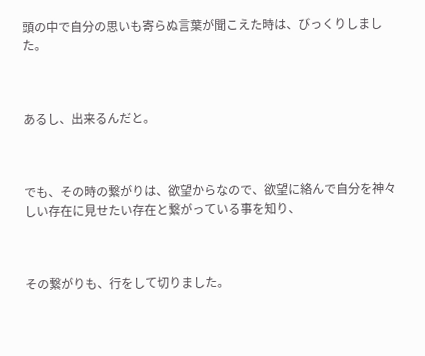頭の中で自分の思いも寄らぬ言葉が聞こえた時は、びっくりしました。



あるし、出来るんだと。



でも、その時の繋がりは、欲望からなので、欲望に絡んで自分を神々しい存在に見せたい存在と繋がっている事を知り、



その繋がりも、行をして切りました。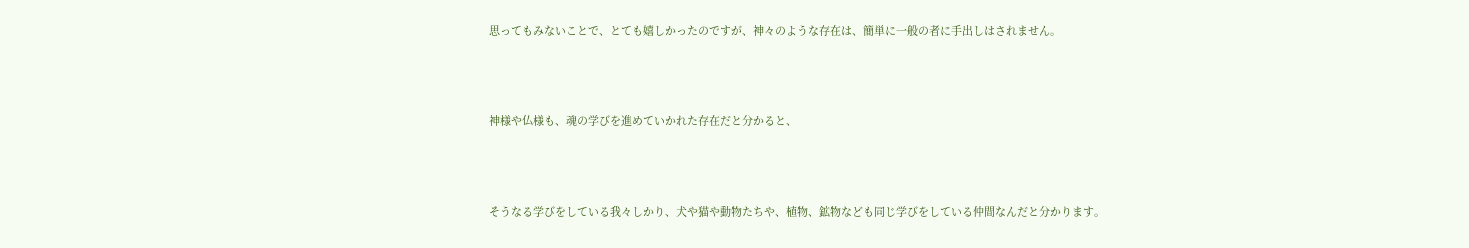思ってもみないことで、とても嬉しかったのですが、神々のような存在は、簡単に一般の者に手出しはされません。



神様や仏様も、魂の学びを進めていかれた存在だと分かると、



そうなる学びをしている我々しかり、犬や猫や動物たちや、植物、鉱物なども同じ学びをしている仲間なんだと分かります。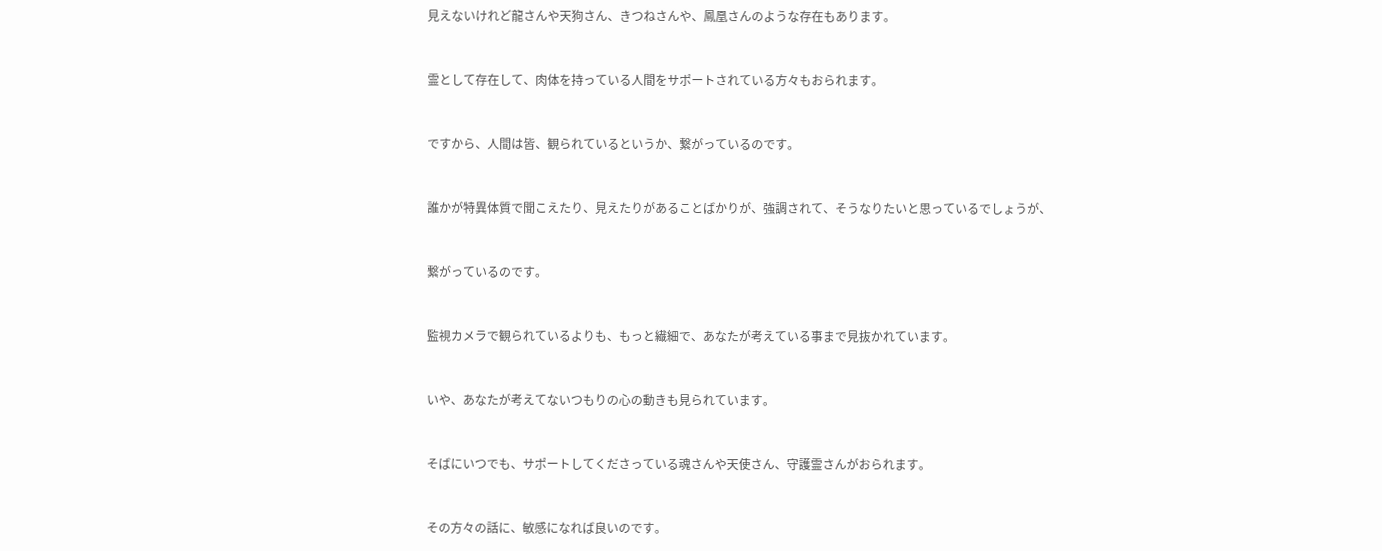見えないけれど龍さんや天狗さん、きつねさんや、鳳凰さんのような存在もあります。



霊として存在して、肉体を持っている人間をサポートされている方々もおられます。



ですから、人間は皆、観られているというか、繋がっているのです。



誰かが特異体質で聞こえたり、見えたりがあることばかりが、強調されて、そうなりたいと思っているでしょうが、



繋がっているのです。



監視カメラで観られているよりも、もっと繊細で、あなたが考えている事まで見抜かれています。



いや、あなたが考えてないつもりの心の動きも見られています。



そばにいつでも、サポートしてくださっている魂さんや天使さん、守護霊さんがおられます。



その方々の話に、敏感になれば良いのです。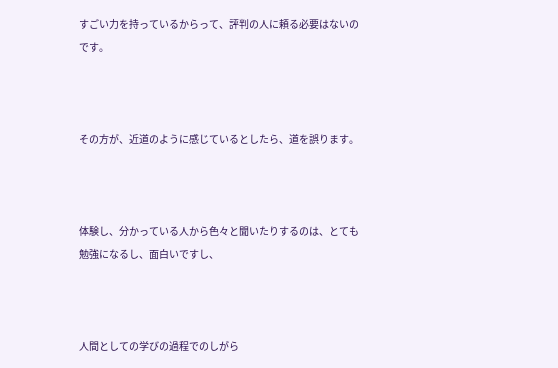すごい力を持っているからって、評判の人に頼る必要はないのです。



その方が、近道のように感じているとしたら、道を誤ります。



体験し、分かっている人から色々と聞いたりするのは、とても勉強になるし、面白いですし、



人間としての学びの過程でのしがら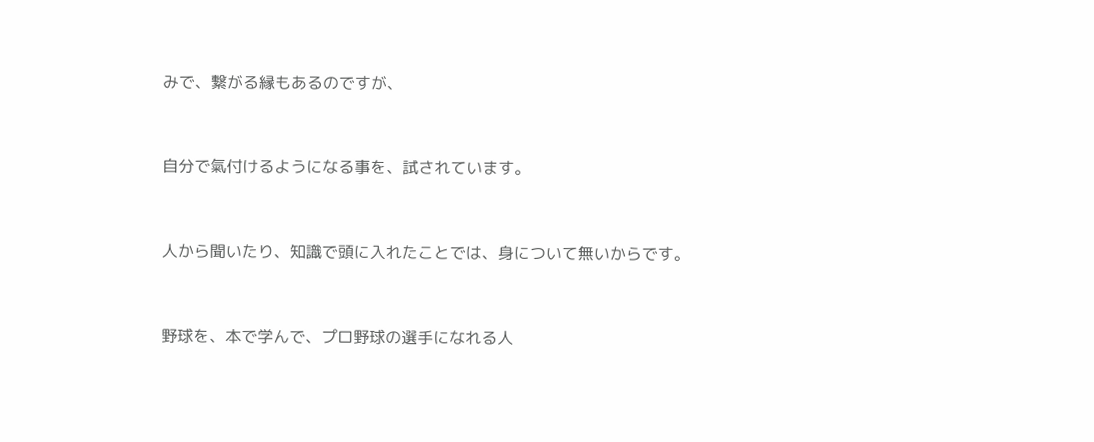みで、繋がる縁もあるのですが、



自分で氣付けるようになる事を、試されています。



人から聞いたり、知識で頭に入れたことでは、身について無いからです。



野球を、本で学んで、プロ野球の選手になれる人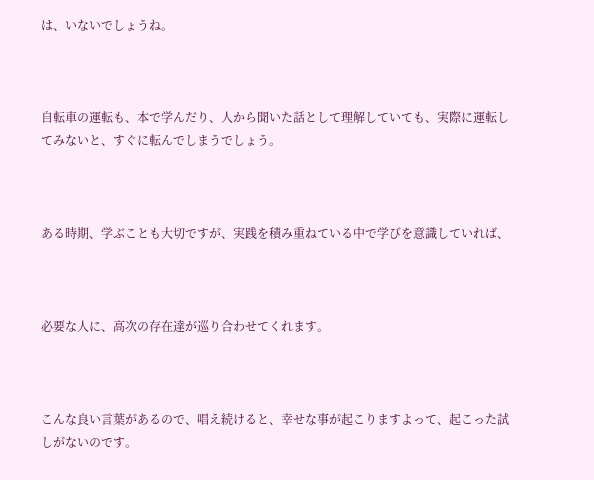は、いないでしょうね。



自転車の運転も、本で学んだり、人から聞いた話として理解していても、実際に運転してみないと、すぐに転んでしまうでしょう。



ある時期、学ぶことも大切ですが、実践を積み重ねている中で学びを意識していれば、



必要な人に、高次の存在達が巡り合わせてくれます。



こんな良い言葉があるので、唱え続けると、幸せな事が起こりますよって、起こった試しがないのです。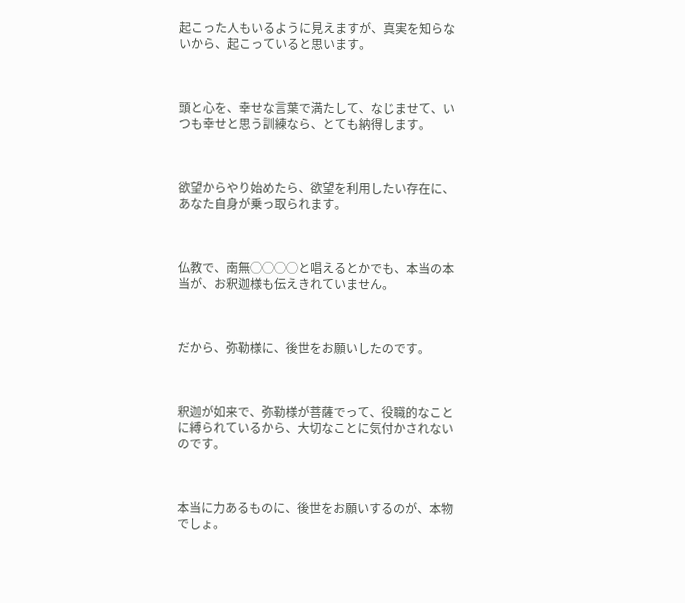起こった人もいるように見えますが、真実を知らないから、起こっていると思います。



頭と心を、幸せな言葉で満たして、なじませて、いつも幸せと思う訓練なら、とても納得します。



欲望からやり始めたら、欲望を利用したい存在に、あなた自身が乗っ取られます。



仏教で、南無◯◯◯◯と唱えるとかでも、本当の本当が、お釈迦様も伝えきれていません。



だから、弥勒様に、後世をお願いしたのです。



釈迦が如来で、弥勒様が菩薩でって、役職的なことに縛られているから、大切なことに気付かされないのです。



本当に力あるものに、後世をお願いするのが、本物でしょ。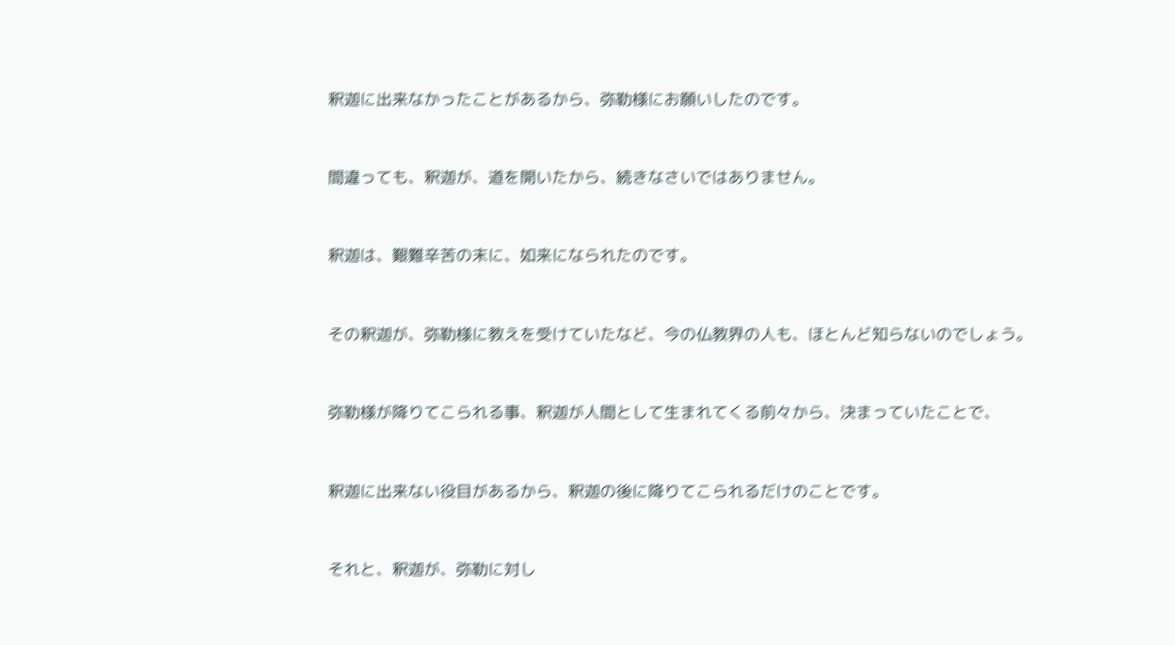釈迦に出来なかったことがあるから、弥勒様にお願いしたのです。



間違っても、釈迦が、道を開いたから、続きなさいではありません。



釈迦は、艱難辛苦の末に、如来になられたのです。



その釈迦が、弥勒様に教えを受けていたなど、今の仏教界の人も、ほとんど知らないのでしょう。



弥勒様が降りてこられる事、釈迦が人間として生まれてくる前々から、決まっていたことで、



釈迦に出来ない役目があるから、釈迦の後に降りてこられるだけのことです。



それと、釈迦が、弥勒に対し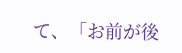て、「お前が後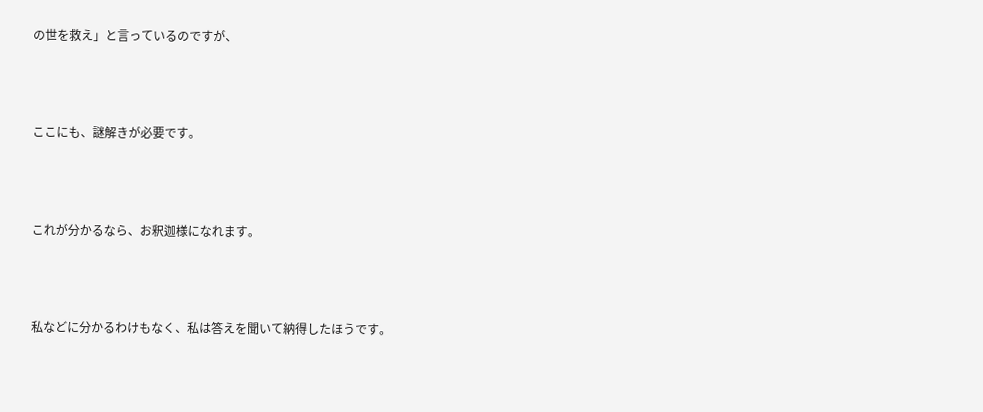の世を救え」と言っているのですが、



ここにも、謎解きが必要です。



これが分かるなら、お釈迦様になれます。



私などに分かるわけもなく、私は答えを聞いて納得したほうです。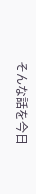そんな話を今日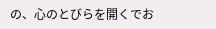の、心のとびらを開くでお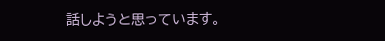話しようと思っています。